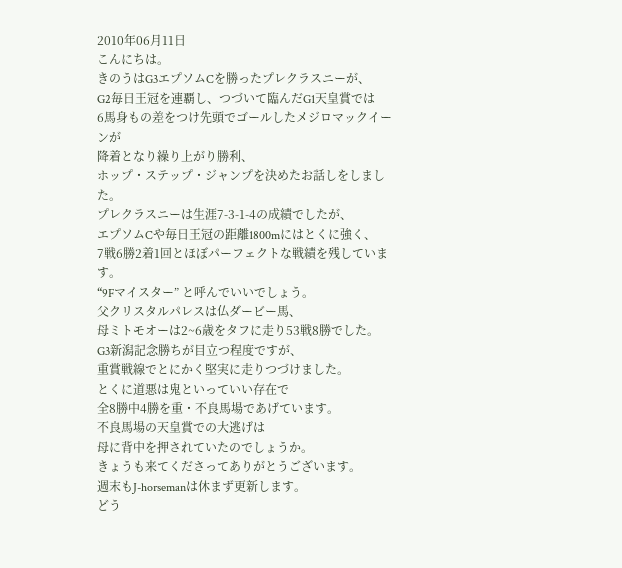2010年06月11日
こんにちは。
きのうはG3エプソムCを勝ったプレクラスニーが、
G2毎日王冠を連覇し、つづいて臨んだG1天皇賞では
6馬身もの差をつけ先頭でゴールしたメジロマックイーンが
降着となり繰り上がり勝利、
ホップ・ステップ・ジャンプを決めたお話しをしました。
プレクラスニーは生涯7-3-1-4の成績でしたが、
エプソムCや毎日王冠の距離1800mにはとくに強く、
7戦6勝2着1回とほぼパーフェクトな戦績を残しています。
“9Fマイスター” と呼んでいいでしょう。
父クリスタルパレスは仏ダービー馬、
母ミトモオーは2~6歳をタフに走り53戦8勝でした。
G3新潟記念勝ちが目立つ程度ですが、
重賞戦線でとにかく堅実に走りつづけました。
とくに道悪は鬼といっていい存在で
全8勝中4勝を重・不良馬場であげています。
不良馬場の天皇賞での大逃げは
母に背中を押されていたのでしょうか。
きょうも来てくださってありがとうございます。
週末もJ-horsemanは休まず更新します。
どう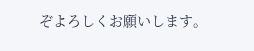ぞよろしくお願いします。